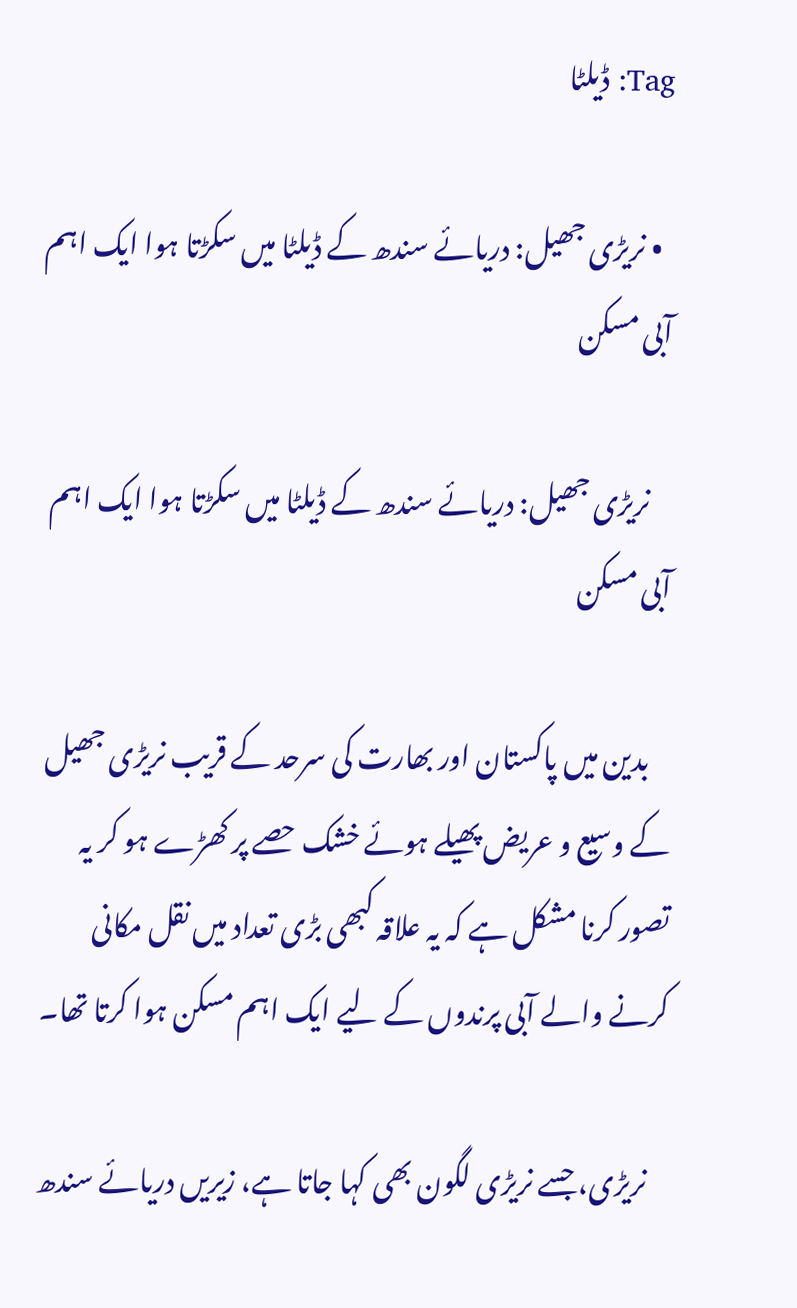Tag: ڈیلٹا

  • نریڑی جھیل: دریائے سندھ کے ڈیلٹا میں سکڑتا ہوا ایک اہم آبی مسکن

    نریڑی جھیل: دریائے سندھ کے ڈیلٹا میں سکڑتا ہوا ایک اہم آبی مسکن

    بدین میں پاکستان اور بھارت کی سرحد کے قریب نریڑی جھیل کے وسیع و عریض پھیلے ہوئے خشک حصے پر کھڑے ہو کر یہ تصور کرنا مشکل ہے کہ یہ علاقہ کبھی بڑی تعداد میں نقل مکانی کرنے والے آبی پرندوں کے لیے ایک اہم مسکن ہوا کرتا تھا۔

    نریڑی، جسے نریڑی لگون بھی کہا جاتا ہے، زیریں دریائے سندھ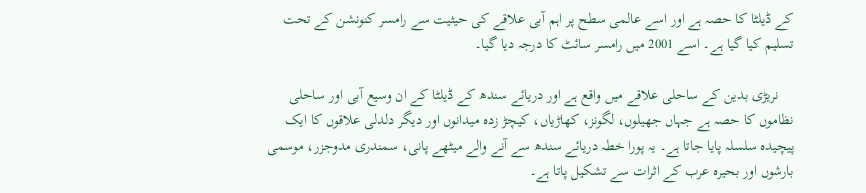کے ڈیلٹا کا حصہ ہے اور اسے عالمی سطح پر اہم آبی علاقے کی حیثیت سے رامسر کنونشن کے تحت تسلیم کیا گیا ہے۔ اسے 2001 میں رامسر سائٹ کا درجہ دیا گیا۔

    نریڑی بدین کے ساحلی علاقے میں واقع ہے اور دریائے سندھ کے ڈیلٹا کے ان وسیع آبی اور ساحلی نظاموں کا حصہ ہے جہاں جھیلوں، لگونز، کھاڑیاں، کیچڑ زدہ میدانوں اور دیگر دلدلی علاقوں کا ایک پیچیدہ سلسلہ پایا جاتا ہے۔ یہ پورا خطہ دریائے سندھ سے آنے والے میٹھے پانی، سمندری مدوجزر، موسمی بارشوں اور بحیرہ عرب کے اثرات سے تشکیل پاتا ہے۔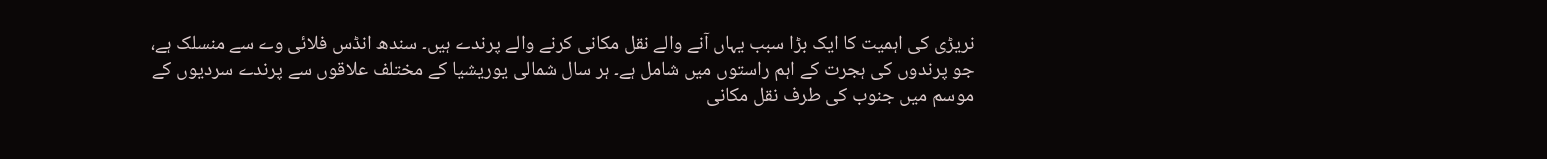نریڑی کی اہمیت کا ایک بڑا سبب یہاں آنے والے نقل مکانی کرنے والے پرندے ہیں۔ سندھ انڈس فلائی وے سے منسلک ہے، جو پرندوں کی ہجرت کے اہم راستوں میں شامل ہے۔ ہر سال شمالی یوریشیا کے مختلف علاقوں سے پرندے سردیوں کے موسم میں جنوب کی طرف نقل مکانی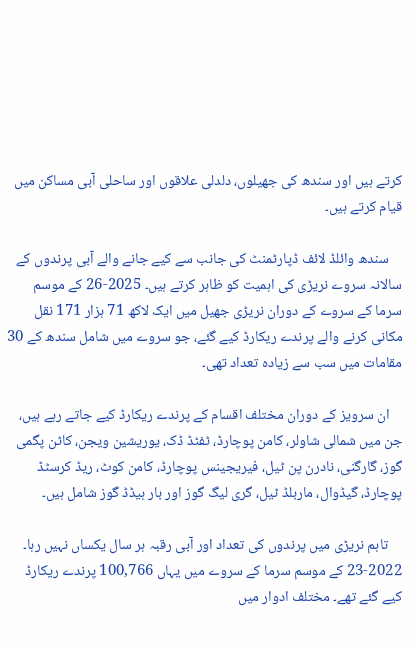کرتے ہیں اور سندھ کی جھیلوں، دلدلی علاقوں اور ساحلی آبی مساکن میں قیام کرتے ہیں۔

    سندھ وائلڈ لائف ڈپارٹمنٹ کی جانب سے کیے جانے والے آبی پرندوں کے سالانہ سروے نریڑی کی اہمیت کو ظاہر کرتے ہیں۔ 2025-26 کے موسم سرما کے سروے کے دوران نریڑی جھیل میں ایک لاکھ 71 ہزار 171 نقل مکانی کرنے والے پرندے ریکارڈ کیے گئے، جو سروے میں شامل سندھ کے 30 مقامات میں سب سے زیادہ تعداد تھی۔

    ان سرویز کے دوران مختلف اقسام کے پرندے ریکارڈ کیے جاتے رہے ہیں، جن میں شمالی شاولر، کامن پوچارڈ، ٹفٹڈ ڈک، یوریشین ویجن، کاٹن پگمی گوز، گارگنی، نادرن پن ٹیل، فیریجینس پوچارڈ، کامن کوٹ، ریڈ کرسٹڈ پوچارڈ، گیڈوال، ماربلڈ ٹیل، گری لیگ گوز اور بار ہیڈڈ گوز شامل ہیں۔

    تاہم نریڑی میں پرندوں کی تعداد اور آبی رقبہ ہر سال یکساں نہیں رہا۔ 2022-23 کے موسم سرما کے سروے میں یہاں 100,766 پرندے ریکارڈ کیے گئے تھے۔ مختلف ادوار میں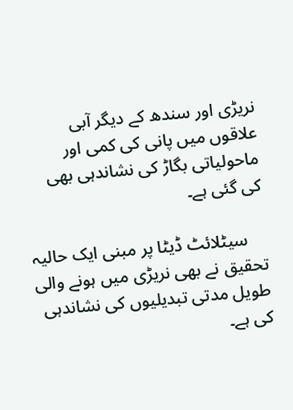نریڑی اور سندھ کے دیگر آبی علاقوں میں پانی کی کمی اور ماحولیاتی بگاڑ کی نشاندہی بھی کی گئی ہے۔

    سیٹلائٹ ڈیٹا پر مبنی ایک حالیہ تحقیق نے بھی نریڑی میں ہونے والی طویل مدتی تبدیلیوں کی نشاندہی کی ہے۔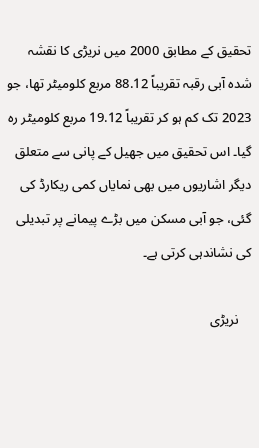تحقیق کے مطابق 2000 میں نریڑی کا نقشہ شدہ آبی رقبہ تقریباً 88.12 مربع کلومیٹر تھا، جو 2023 تک کم ہو کر تقریباً 19.12 مربع کلومیٹر رہ گیا۔ اس تحقیق میں جھیل کے پانی سے متعلق دیگر اشاریوں میں بھی نمایاں کمی ریکارڈ کی گئی، جو آبی مسکن میں بڑے پیمانے پر تبدیلی کی نشاندہی کرتی ہے۔

    نریڑی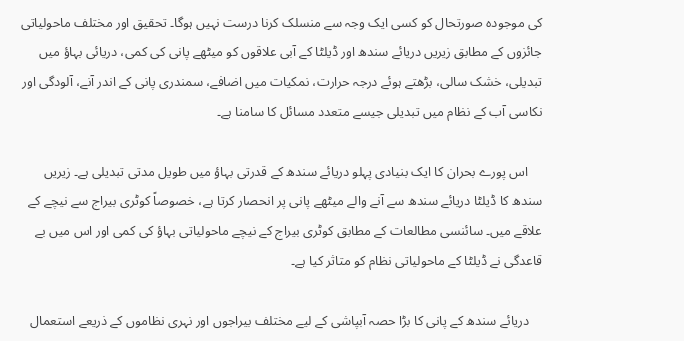کی موجودہ صورتحال کو کسی ایک وجہ سے منسلک کرنا درست نہیں ہوگا۔ تحقیق اور مختلف ماحولیاتی جائزوں کے مطابق زیریں دریائے سندھ اور ڈیلٹا کے آبی علاقوں کو میٹھے پانی کی کمی، دریائی بہاؤ میں تبدیلی، خشک سالی، بڑھتے ہوئے درجہ حرارت، نمکیات میں اضافے، سمندری پانی کے اندر آنے، آلودگی اور نکاسی آب کے نظام میں تبدیلی جیسے متعدد مسائل کا سامنا ہے۔

    اس پورے بحران کا ایک بنیادی پہلو دریائے سندھ کے قدرتی بہاؤ میں طویل مدتی تبدیلی ہے۔ زیریں سندھ کا ڈیلٹا دریائے سندھ سے آنے والے میٹھے پانی پر انحصار کرتا ہے، خصوصاً کوٹری بیراج سے نیچے کے علاقے میں۔ سائنسی مطالعات کے مطابق کوٹری بیراج کے نیچے ماحولیاتی بہاؤ کی کمی اور اس میں بے قاعدگی نے ڈیلٹا کے ماحولیاتی نظام کو متاثر کیا ہے۔

    دریائے سندھ کے پانی کا بڑا حصہ آبپاشی کے لیے مختلف بیراجوں اور نہری نظاموں کے ذریعے استعمال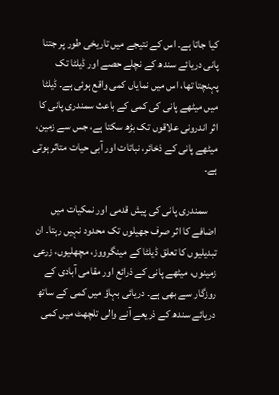کیا جاتا ہے۔ اس کے نتیجے میں تاریخی طور پر جتنا پانی دریائے سندھ کے نچلے حصے اور ڈیلٹا تک پہنچتا تھا، اس میں نمایاں کمی واقع ہوئی ہے۔ ڈیلٹا میں میٹھے پانی کی کمی کے باعث سمندری پانی کا اثر اندرونی علاقوں تک بڑھ سکتا ہے، جس سے زمین، میٹھے پانی کے ذخائر، نباتات اور آبی حیات متاثر ہوتی ہے۔

    سمندری پانی کی پیش قدمی اور نمکیات میں اضافے کا اثر صرف جھیلوں تک محدود نہیں رہتا۔ ان تبدیلیوں کا تعلق ڈیلٹا کے مینگرووز، مچھلیوں، زرعی زمینوں، میٹھے پانی کے ذرائع اور مقامی آبادی کے روزگار سے بھی ہے۔ دریائی بہاؤ میں کمی کے ساتھ دریائے سندھ کے ذریعے آنے والی تلچھٹ میں کمی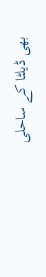بھی ڈیلٹا کے ساحلی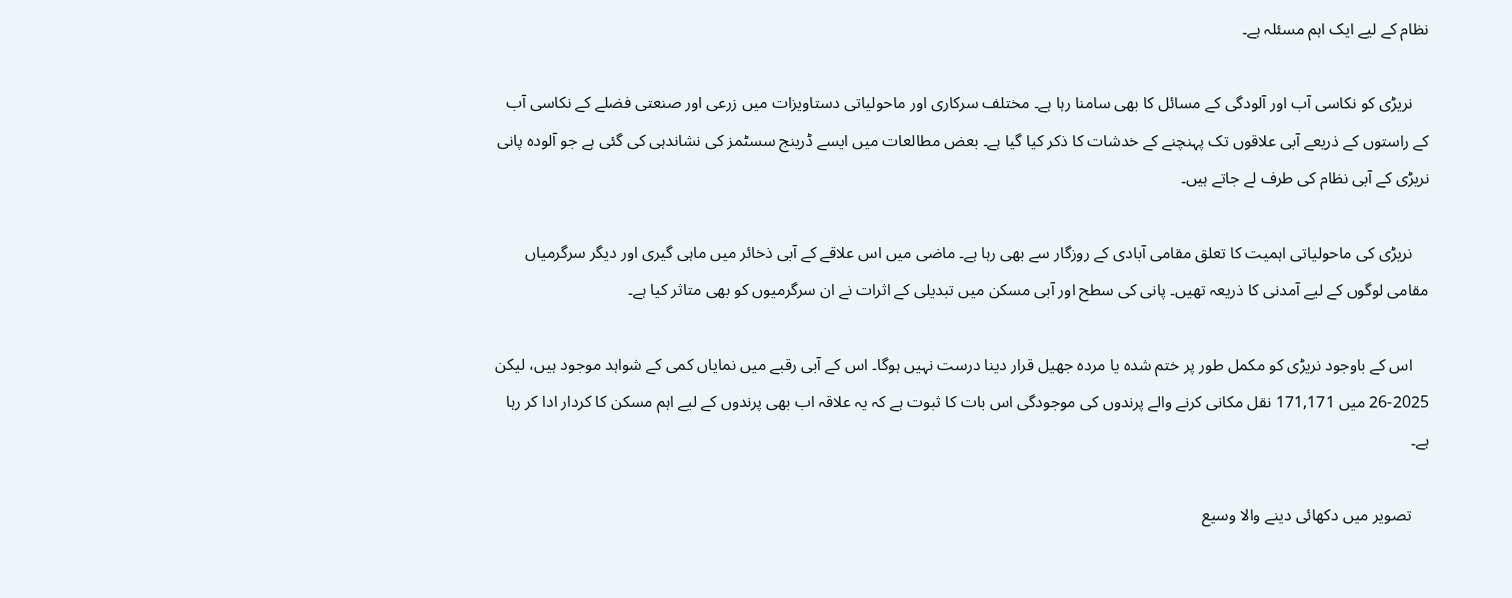نظام کے لیے ایک اہم مسئلہ ہے۔

    نریڑی کو نکاسی آب اور آلودگی کے مسائل کا بھی سامنا رہا ہے۔ مختلف سرکاری اور ماحولیاتی دستاویزات میں زرعی اور صنعتی فضلے کے نکاسی آب کے راستوں کے ذریعے آبی علاقوں تک پہنچنے کے خدشات کا ذکر کیا گیا ہے۔ بعض مطالعات میں ایسے ڈرینج سسٹمز کی نشاندہی کی گئی ہے جو آلودہ پانی نریڑی کے آبی نظام کی طرف لے جاتے ہیں۔

    نریڑی کی ماحولیاتی اہمیت کا تعلق مقامی آبادی کے روزگار سے بھی رہا ہے۔ ماضی میں اس علاقے کے آبی ذخائر میں ماہی گیری اور دیگر سرگرمیاں مقامی لوگوں کے لیے آمدنی کا ذریعہ تھیں۔ پانی کی سطح اور آبی مسکن میں تبدیلی کے اثرات نے ان سرگرمیوں کو بھی متاثر کیا ہے۔

    اس کے باوجود نریڑی کو مکمل طور پر ختم شدہ یا مردہ جھیل قرار دینا درست نہیں ہوگا۔ اس کے آبی رقبے میں نمایاں کمی کے شواہد موجود ہیں، لیکن 2025-26 میں 171,171 نقل مکانی کرنے والے پرندوں کی موجودگی اس بات کا ثبوت ہے کہ یہ علاقہ اب بھی پرندوں کے لیے اہم مسکن کا کردار ادا کر رہا ہے۔

    تصویر میں دکھائی دینے والا وسیع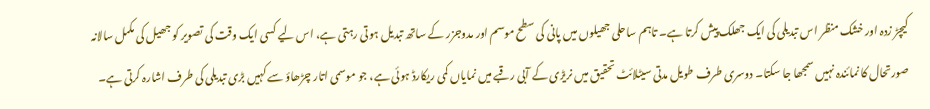کیچڑ زدہ اور خشک منظر اس تبدیلی کی ایک جھلک پیش کرتا ہے۔ تاہم ساحلی جھیلوں میں پانی کی سطح موسم اور مدوجزر کے ساتھ تبدیل ہوتی رہتی ہے، اس لیے کسی ایک وقت کی تصویر کو جھیل کی مکمل سالانہ صورتحال کا نمائندہ نہیں سمجھا جا سکتا۔ دوسری طرف طویل مدتی سیٹلائٹ تحقیق میں نریڑی کے آبی رقبے میں نمایاں کمی ریکارڈ ہوئی ہے، جو موسمی اتار چڑھاؤ سے کہیں بڑی تبدیلی کی طرف اشارہ کرتی ہے۔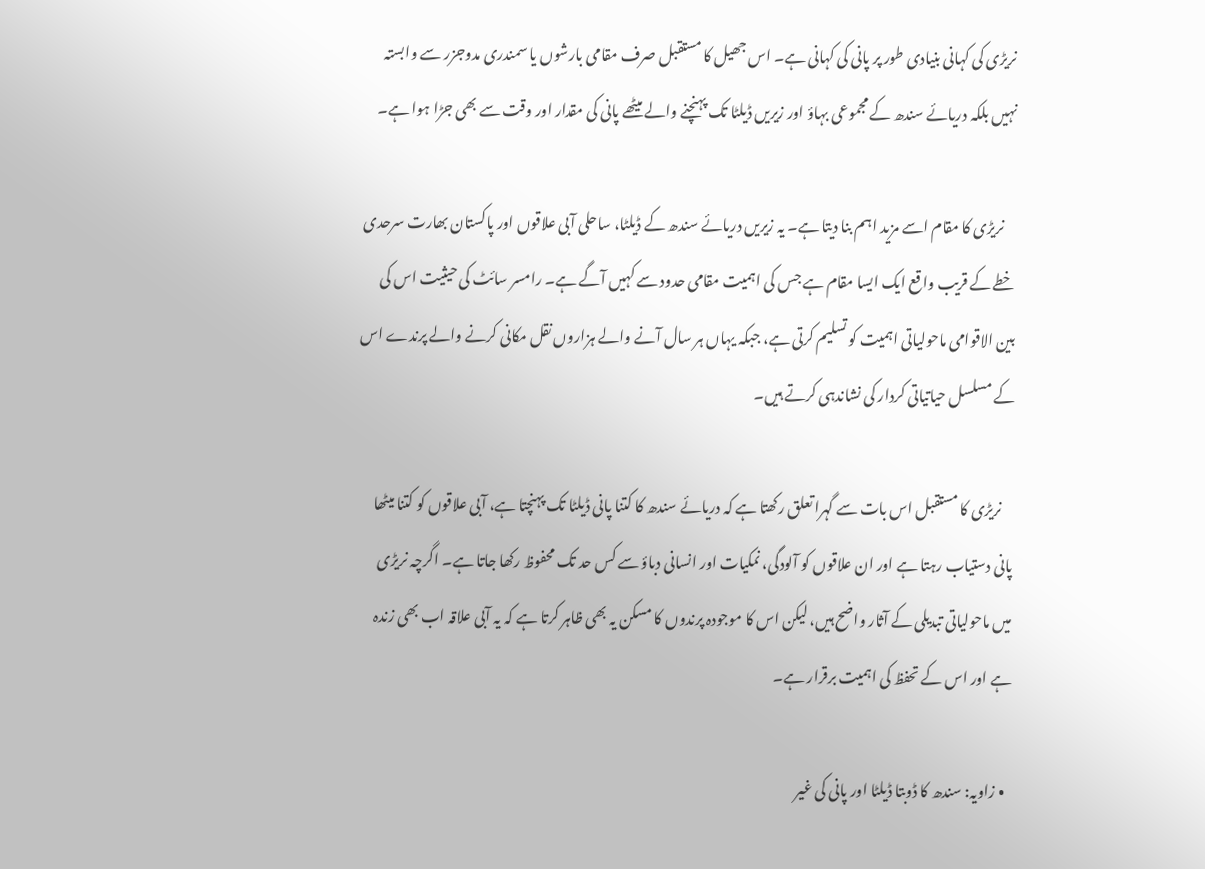نریڑی کی کہانی بنیادی طور پر پانی کی کہانی ہے۔ اس جھیل کا مستقبل صرف مقامی بارشوں یا سمندری مدوجزر سے وابستہ نہیں بلکہ دریائے سندھ کے مجموعی بہاؤ اور زیریں ڈیلٹا تک پہنچنے والے میٹھے پانی کی مقدار اور وقت سے بھی جڑا ہوا ہے۔

    نریڑی کا مقام اسے مزید اہم بنا دیتا ہے۔ یہ زیریں دریائے سندھ کے ڈیلٹا، ساحلی آبی علاقوں اور پاکستان بھارت سرحدی خطے کے قریب واقع ایک ایسا مقام ہے جس کی اہمیت مقامی حدود سے کہیں آگے ہے۔ رامسر سائٹ کی حیثیت اس کی بین الاقوامی ماحولیاتی اہمیت کو تسلیم کرتی ہے، جبکہ یہاں ہر سال آنے والے ہزاروں نقل مکانی کرنے والے پرندے اس کے مسلسل حیاتیاتی کردار کی نشاندہی کرتے ہیں۔

    نریڑی کا مستقبل اس بات سے گہرا تعلق رکھتا ہے کہ دریائے سندھ کا کتنا پانی ڈیلٹا تک پہنچتا ہے، آبی علاقوں کو کتنا میٹھا پانی دستیاب رہتا ہے اور ان علاقوں کو آلودگی، نمکیات اور انسانی دباؤ سے کس حد تک محفوظ رکھا جاتا ہے۔ اگرچہ نریڑی میں ماحولیاتی تبدیلی کے آثار واضح ہیں، لیکن اس کا موجودہ پرندوں کا مسکن یہ بھی ظاہر کرتا ہے کہ یہ آبی علاقہ اب بھی زندہ ہے اور اس کے تحفظ کی اہمیت برقرار ہے۔

  • زاویہ: سندھ کا ڈوبتا ڈیلٹا اور پانی کی غیر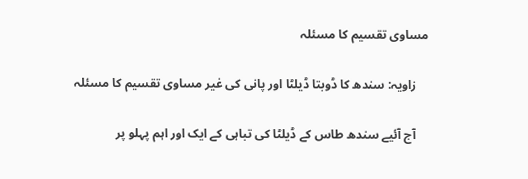مساوی تقسیم کا مسئلہ

    زاویہ: سندھ کا ڈوبتا ڈیلٹا اور پانی کی غیر مساوی تقسیم کا مسئلہ

    آج آئیے سندھ طاس کے ڈیلٹا کی تباہی کے ایک اور اہم پہلو پر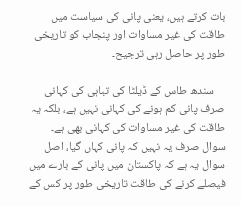بات کرتے ہیں، یعنی پانی کی سیاست میں طاقت کی غیر مساوات اور پنجاب کو تاریخی طور پر حاصل رہی ترجیح۔

    سندھ طاس کے ڈیلٹا کی تباہی کی کہانی صرف پانی کم ہونے کی کہانی نہیں ہے، بلکہ یہ طاقت کی غیر مساوات کی کہانی بھی ہے۔ سوال صرف یہ نہیں کہ پانی کہاں گیا، اصل سوال یہ ہے کہ پاکستان میں پانی کے بارے میں فیصلے کرنے کی طاقت تاریخی طور پر کس کے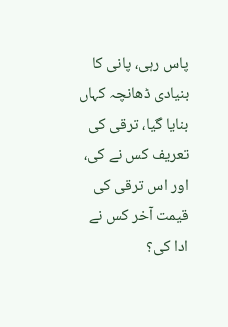پاس رہی، پانی کا بنیادی ڈھانچہ کہاں بنایا گیا، ترقی کی تعریف کس نے کی، اور اس ترقی کی قیمت آخر کس نے ادا کی؟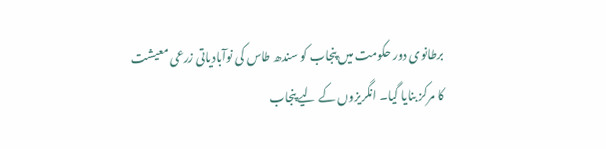برطانوی دور حکومت میں پنجاب کو سندھ طاس کی نوآبادیاتی زرعی معیشت کا مرکز بنایا گیا۔ انگریزوں کے لیے پنجاب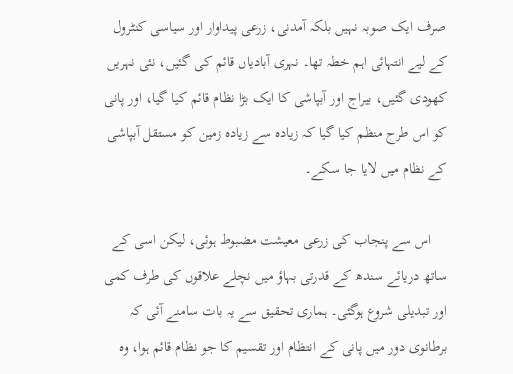صرف ایک صوبہ نہیں بلکہ آمدنی، زرعی پیداوار اور سیاسی کنٹرول کے لیے انتہائی اہم خطہ تھا۔ نہری آبادیاں قائم کی گئیں، نئی نہریں کھودی گئیں، بیراج اور آبپاشی کا ایک بڑا نظام قائم کیا گیا، اور پانی کو اس طرح منظم کیا گیا کہ زیادہ سے زیادہ زمین کو مستقل آبپاشی کے نظام میں لایا جا سکے۔

    اس سے پنجاب کی زرعی معیشت مضبوط ہوئی، لیکن اسی کے ساتھ دریائے سندھ کے قدرتی بہاؤ میں نچلے علاقوں کی طرف کمی اور تبدیلی شروع ہوگئی۔ ہماری تحقیق سے یہ بات سامنے آئی کہ برطانوی دور میں پانی کے انتظام اور تقسیم کا جو نظام قائم ہوا، وہ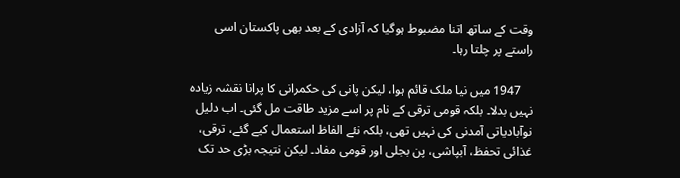وقت کے ساتھ اتنا مضبوط ہوگیا کہ آزادی کے بعد بھی پاکستان اسی راستے پر چلتا رہا۔

    1947 میں نیا ملک قائم ہوا، لیکن پانی کی حکمرانی کا پرانا نقشہ زیادہ نہیں بدلا۔ بلکہ قومی ترقی کے نام پر اسے مزید طاقت مل گئی۔ اب دلیل نوآبادیاتی آمدنی کی نہیں تھی، بلکہ نئے الفاظ استعمال کیے گئے، ترقی، غذائی تحفظ، آبپاشی، پن بجلی اور قومی مفاد۔ لیکن نتیجہ بڑی حد تک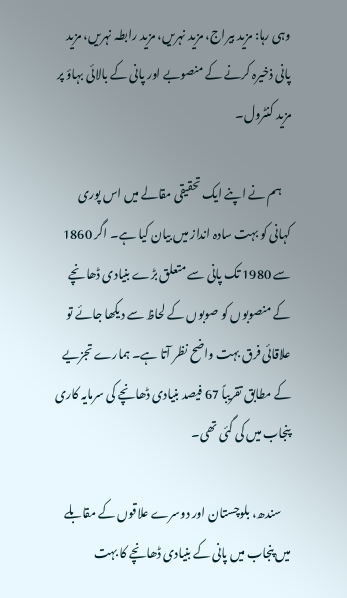وہی رہا: مزید بیراج، مزید نہریں، مزید رابطہ نہریں، مزید پانی ذخیرہ کرنے کے منصوبے اور پانی کے بالائی بہاؤ پر مزید کنٹرول۔

    ہم نے اپنے ایک تحقیقی مقالے میں اس پوری کہانی کو بہت سادہ انداز میں بیان کیا ہے۔ اگر 1860 سے 1980 تک پانی سے متعلق بڑے بنیادی ڈھانچے کے منصوبوں کو صوبوں کے لحاظ سے دیکھا جائے تو علاقائی فرق بہت واضح نظر آتا ہے۔ ہمارے تجزیے کے مطابق تقریباً 67 فیصد بنیادی ڈھانچے کی سرمایہ کاری پنجاب میں کی گئی تھی۔

    سندھ، بلوچستان اور دوسرے علاقوں کے مقابلے میں پنجاب میں پانی کے بنیادی ڈھانچے کا بہت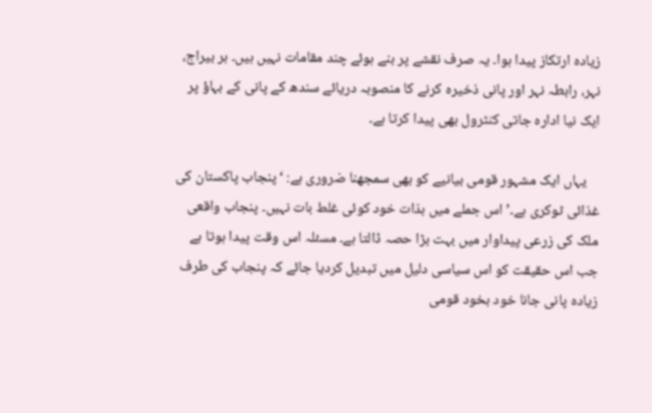زیادہ ارتکاز پیدا ہوا۔ یہ صرف نقشے پر بنے ہوئے چند مقامات نہیں ہیں۔ ہر بیراج، نہر، رابطہ نہر اور پانی ذخیرہ کرنے کا منصوبہ دریائے سندھ کے پانی کے بہاؤ پر ایک نیا ادارہ جاتی کنٹرول بھی پیدا کرتا ہے۔

    یہاں ایک مشہور قومی بیانیے کو بھی سمجھنا ضروری ہے: ‘پنجاب پاکستان کی غذائی ٹوکری ہے۔’ اس جملے میں بذات خود کوئی غلط بات نہیں۔ پنجاب واقعی ملک کی زرعی پیداوار میں بہت بڑا حصہ ڈالتا ہے۔ مسئلہ اس وقت پیدا ہوتا ہے جب اس حقیقت کو اس سیاسی دلیل میں تبدیل کردیا جائے کہ پنجاب کی طرف زیادہ پانی جانا خود بخود قومی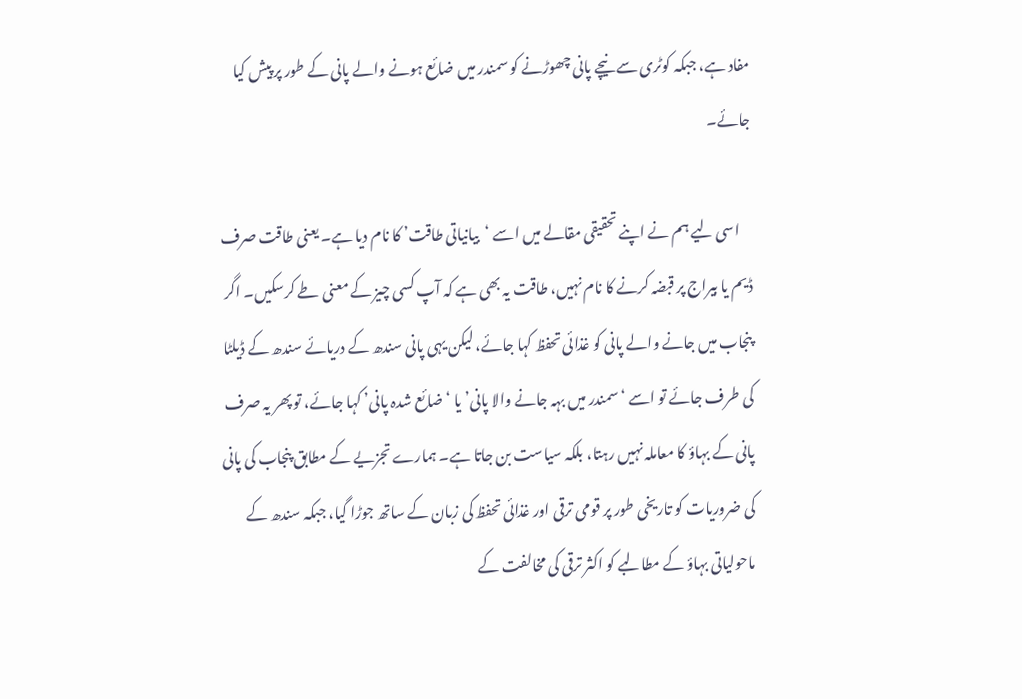مفاد ہے، جبکہ کوٹری سے نیچے پانی چھوڑنے کو سمندر میں ضائع ہونے والے پانی کے طور پر پیش کیا جائے۔

    اسی لیے ہم نے اپنے تحقیقی مقالے میں اسے ‘بیانیاتی طاقت’ کا نام دیا ہے۔ یعنی طاقت صرف ڈیم یا بیراج پر قبضہ کرنے کا نام نہیں، طاقت یہ بھی ہے کہ آپ کسی چیز کے معنی طے کرسکیں۔ اگر پنجاب میں جانے والے پانی کو غذائی تحفظ کہا جائے، لیکن یہی پانی سندھ کے دریائے سندھ کے ڈیلٹا کی طرف جائے تو اسے ‘سمندر میں بہہ جانے والا پانی’ یا ‘ضائع شدہ پانی’ کہا جائے، تو پھر یہ صرف پانی کے بہاؤ کا معاملہ نہیں رہتا، بلکہ سیاست بن جاتا ہے۔ ہمارے تجزیے کے مطابق پنجاب کی پانی کی ضروریات کو تاریخی طور پر قومی ترقی اور غذائی تحفظ کی زبان کے ساتھ جوڑا گیا، جبکہ سندھ کے ماحولیاتی بہاؤ کے مطالبے کو اکثر ترقی کی مخالفت کے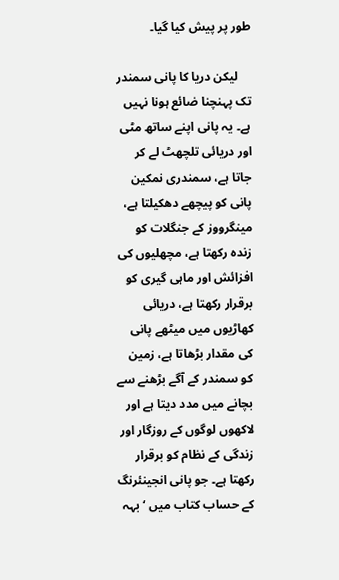طور پر پیش کیا گیا۔

    لیکن دریا کا پانی سمندر تک پہنچنا ضائع ہونا نہیں ہے۔ یہ پانی اپنے ساتھ مٹی اور دریائی تلچھٹ لے کر جاتا ہے، سمندری نمکین پانی کو پیچھے دھکیلتا ہے، مینگرووز کے جنگلات کو زندہ رکھتا ہے، مچھلیوں کی افزائش اور ماہی گیری کو برقرار رکھتا ہے، دریائی کھاڑیوں میں میٹھے پانی کی مقدار بڑھاتا ہے، زمین کو سمندر کے آگے بڑھنے سے بچانے میں مدد دیتا ہے اور لاکھوں لوگوں کے روزگار اور زندگی کے نظام کو برقرار رکھتا ہے۔ جو پانی انجینئرنگ کے حساب کتاب میں ‘بہہ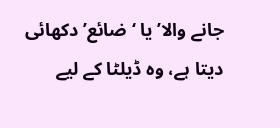جانے والا’ یا ‘ضائع’ دکھائی دیتا ہے، وہ ڈیلٹا کے لیے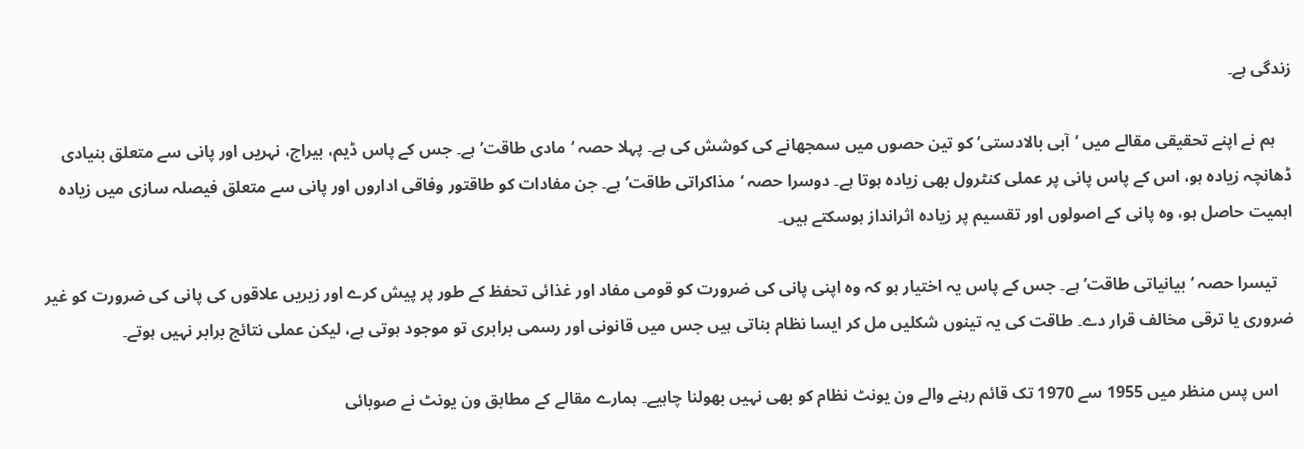زندگی ہے۔

    ہم نے اپنے تحقیقی مقالے میں ‘آبی بالادستی’ کو تین حصوں میں سمجھانے کی کوشش کی ہے۔ پہلا حصہ ‘مادی طاقت’ ہے۔ جس کے پاس ڈیم، بیراج، نہریں اور پانی سے متعلق بنیادی ڈھانچہ زیادہ ہو، اس کے پاس پانی پر عملی کنٹرول بھی زیادہ ہوتا ہے۔ دوسرا حصہ ‘مذاکراتی طاقت’ ہے۔ جن مفادات کو طاقتور وفاقی اداروں اور پانی سے متعلق فیصلہ سازی میں زیادہ اہمیت حاصل ہو، وہ پانی کے اصولوں اور تقسیم پر زیادہ اثرانداز ہوسکتے ہیں۔

    تیسرا حصہ ‘بیانیاتی طاقت’ ہے۔ جس کے پاس یہ اختیار ہو کہ وہ اپنی پانی کی ضرورت کو قومی مفاد اور غذائی تحفظ کے طور پر پیش کرے اور زیریں علاقوں کی پانی کی ضرورت کو غیر ضروری یا ترقی مخالف قرار دے۔ طاقت کی یہ تینوں شکلیں مل کر ایسا نظام بناتی ہیں جس میں قانونی اور رسمی برابری تو موجود ہوتی ہے، لیکن عملی نتائج برابر نہیں ہوتے۔

    اس پس منظر میں 1955 سے 1970 تک قائم رہنے والے ون یونٹ نظام کو بھی نہیں بھولنا چاہیے۔ ہمارے مقالے کے مطابق ون یونٹ نے صوبائی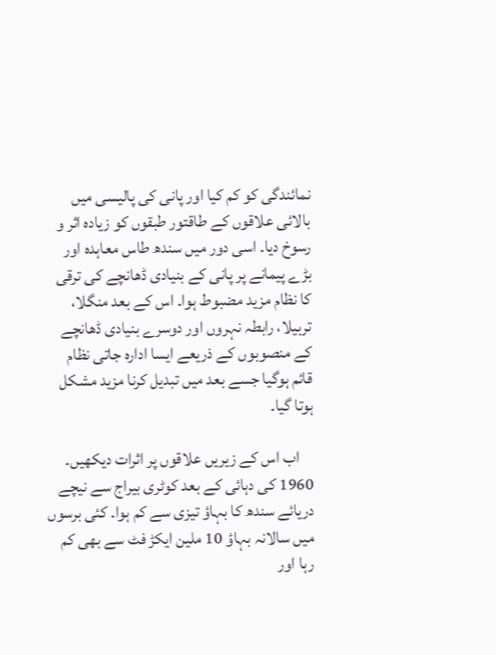نمائندگی کو کم کیا اور پانی کی پالیسی میں بالائی علاقوں کے طاقتور طبقوں کو زیادہ اثر و رسوخ دیا۔ اسی دور میں سندھ طاس معاہدہ اور بڑے پیمانے پر پانی کے بنیادی ڈھانچے کی ترقی کا نظام مزید مضبوط ہوا۔ اس کے بعد منگلا، تربیلا، رابطہ نہروں اور دوسرے بنیادی ڈھانچے کے منصوبوں کے ذریعے ایسا ادارہ جاتی نظام قائم ہوگیا جسے بعد میں تبدیل کرنا مزید مشکل ہوتا گیا۔

    اب اس کے زیریں علاقوں پر اثرات دیکھیں۔ 1960 کی دہائی کے بعد کوٹری بیراج سے نیچے دریائے سندھ کا بہاؤ تیزی سے کم ہوا۔ کئی برسوں میں سالانہ بہاؤ 10 ملین ایکڑ فٹ سے بھی کم رہا اور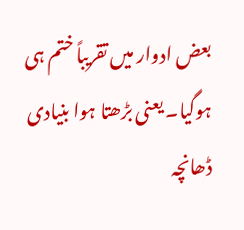بعض ادوار میں تقریباً ختم ہی ہوگیا۔ یعنی بڑھتا ہوا بنیادی ڈھانچہ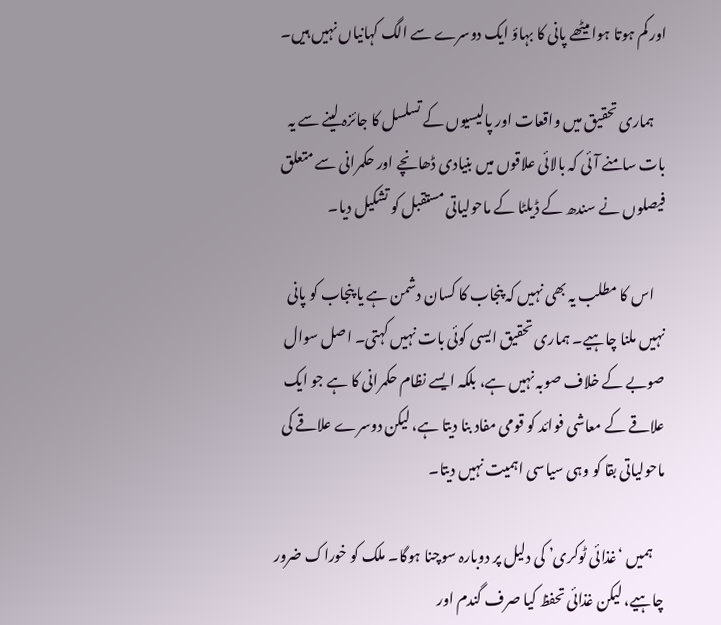اور کم ہوتا ہوا میٹھے پانی کا بہاؤ ایک دوسرے سے الگ کہانیاں نہیں ہیں۔

    ہماری تحقیق میں واقعات اور پالیسیوں کے تسلسل کا جائزہ لینے سے یہ بات سامنے آئی کہ بالائی علاقوں میں بنیادی ڈھانچے اور حکمرانی سے متعلق فیصلوں نے سندھ کے ڈیلٹا کے ماحولیاتی مستقبل کو تشکیل دیا۔

    اس کا مطلب یہ بھی نہیں کہ پنجاب کا کسان دشمن ہے یا پنجاب کو پانی نہیں ملنا چاہیے۔ ہماری تحقیق ایسی کوئی بات نہیں کہتی۔ اصل سوال صوبے کے خلاف صوبہ نہیں ہے، بلکہ ایسے نظام حکمرانی کا ہے جو ایک علاقے کے معاشی فوائد کو قومی مفاد بنا دیتا ہے، لیکن دوسرے علاقے کی ماحولیاتی بقا کو وہی سیاسی اہمیت نہیں دیتا۔

    ہمیں ‘غذائی ٹوکری’ کی دلیل پر دوبارہ سوچنا ہوگا۔ ملک کو خوراک ضرور چاہیے، لیکن غذائی تحفظ کیا صرف گندم اور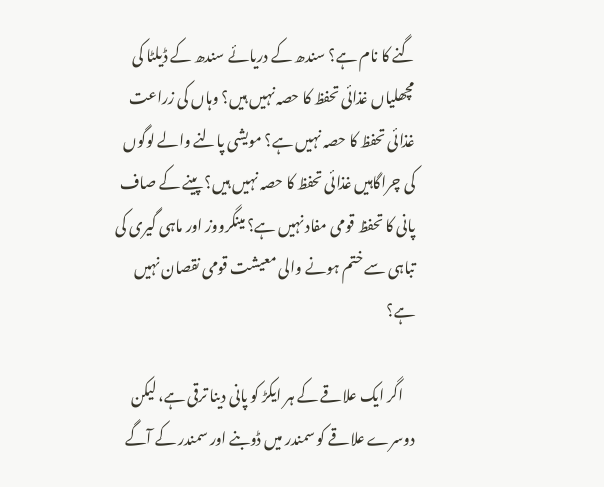گنے کا نام ہے؟ سندھ کے دریائے سندھ کے ڈیلٹا کی مچھلیاں غذائی تحفظ کا حصہ نہیں ہیں؟ وہاں کی زراعت غذائی تحفظ کا حصہ نہیں ہے؟ مویشی پالنے والے لوگوں کی چراگاہیں غذائی تحفظ کا حصہ نہیں ہیں؟ پینے کے صاف پانی کا تحفظ قومی مفاد نہیں ہے؟ مینگرووز اور ماہی گیری کی تباہی سے ختم ہونے والی معیشت قومی نقصان نہیں ہے؟

    اگر ایک علاقے کے ہر ایکڑ کو پانی دینا ترقی ہے، لیکن دوسرے علاقے کو سمندر میں ڈوبنے اور سمندر کے آگے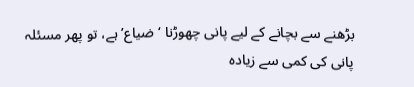بڑھنے سے بچانے کے لیے پانی چھوڑنا ‘ضیاع’ ہے، تو پھر مسئلہ پانی کی کمی سے زیادہ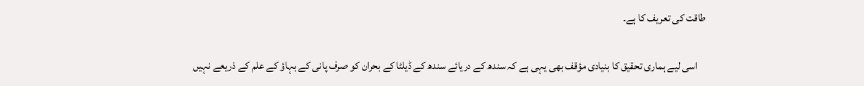طاقت کی تعریف کا ہے۔

    اسی لیے ہماری تحقیق کا بنیادی مؤقف بھی یہی ہے کہ سندھ کے دریائے سندھ کے ڈیلٹا کے بحران کو صرف پانی کے بہاؤ کے علم کے ذریعے نہیں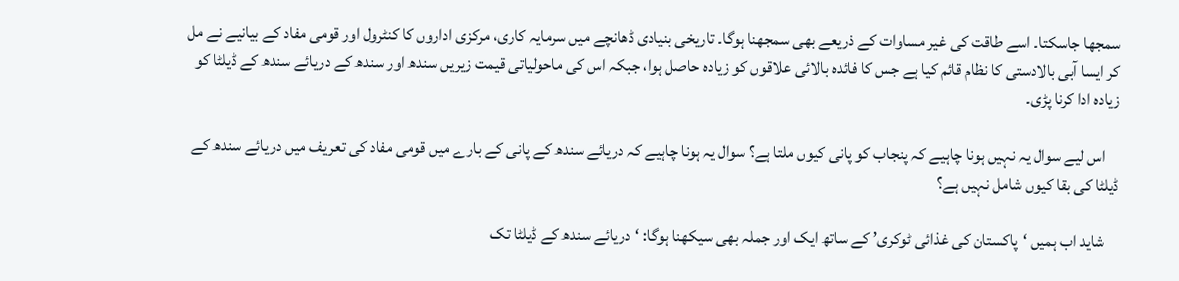سمجھا جاسکتا۔ اسے طاقت کی غیر مساوات کے ذریعے بھی سمجھنا ہوگا۔ تاریخی بنیادی ڈھانچے میں سرمایہ کاری، مرکزی اداروں کا کنٹرول اور قومی مفاد کے بیانیے نے مل کر ایسا آبی بالادستی کا نظام قائم کیا ہے جس کا فائدہ بالائی علاقوں کو زیادہ حاصل ہوا، جبکہ اس کی ماحولیاتی قیمت زیریں سندھ اور سندھ کے دریائے سندھ کے ڈیلٹا کو زیادہ ادا کرنا پڑی۔

    اس لیے سوال یہ نہیں ہونا چاہیے کہ پنجاب کو پانی کیوں ملتا ہے؟ سوال یہ ہونا چاہیے کہ دریائے سندھ کے پانی کے بارے میں قومی مفاد کی تعریف میں دریائے سندھ کے ڈیلٹا کی بقا کیوں شامل نہیں ہے؟

    شاید اب ہمیں ‘پاکستان کی غذائی ٹوکری’ کے ساتھ ایک اور جملہ بھی سیکھنا ہوگا: ‘دریائے سندھ کے ڈیلٹا تک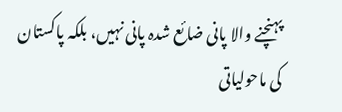پہنچنے والا پانی ضائع شدہ پانی نہیں، بلکہ پاکستان کی ماحولیاتی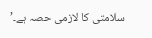سلامتی کا لازمی حصہ ہے۔’